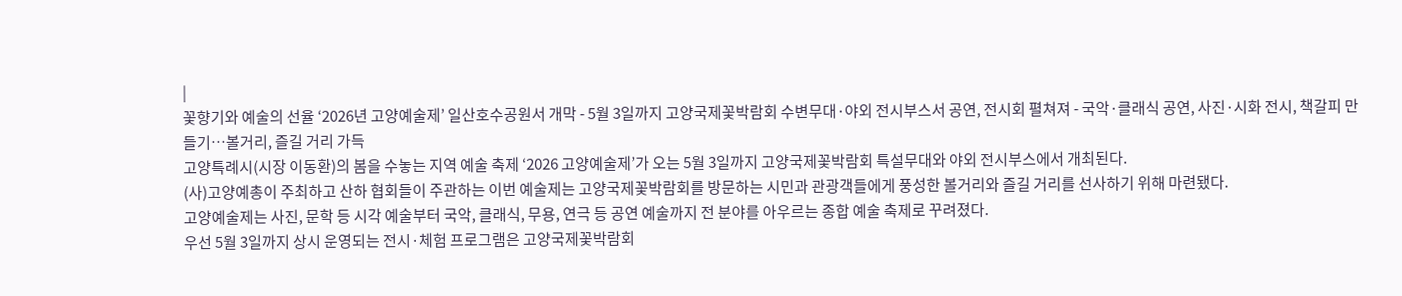|
꽃향기와 예술의 선율 ‘2026년 고양예술제’ 일산호수공원서 개막 - 5월 3일까지 고양국제꽃박람회 수변무대·야외 전시부스서 공연, 전시회 펼쳐져 - 국악·클래식 공연, 사진·시화 전시, 책갈피 만들기…볼거리, 즐길 거리 가득
고양특례시(시장 이동환)의 봄을 수놓는 지역 예술 축제 ‘2026 고양예술제’가 오는 5월 3일까지 고양국제꽃박람회 특설무대와 야외 전시부스에서 개최된다.
(사)고양예총이 주최하고 산하 협회들이 주관하는 이번 예술제는 고양국제꽃박람회를 방문하는 시민과 관광객들에게 풍성한 볼거리와 즐길 거리를 선사하기 위해 마련됐다.
고양예술제는 사진, 문학 등 시각 예술부터 국악, 클래식, 무용, 연극 등 공연 예술까지 전 분야를 아우르는 종합 예술 축제로 꾸려졌다.
우선 5월 3일까지 상시 운영되는 전시·체험 프로그램은 고양국제꽃박람회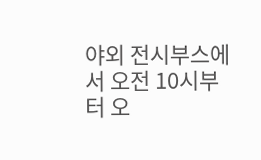야외 전시부스에서 오전 10시부터 오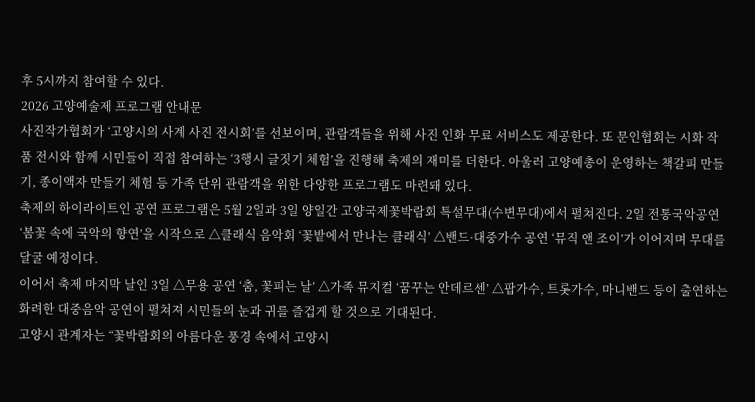후 5시까지 참여할 수 있다.
2026 고양예술제 프로그램 안내문
사진작가협회가 ‘고양시의 사계 사진 전시회’를 선보이며, 관람객들을 위해 사진 인화 무료 서비스도 제공한다. 또 문인협회는 시화 작품 전시와 함께 시민들이 직접 참여하는 ‘3행시 글짓기 체험’을 진행해 축제의 재미를 더한다. 아울러 고양예총이 운영하는 책갈피 만들기, 종이액자 만들기 체험 등 가족 단위 관람객을 위한 다양한 프로그램도 마련돼 있다.
축제의 하이라이트인 공연 프로그램은 5월 2일과 3일 양일간 고양국제꽃박람회 특설무대(수변무대)에서 펼쳐진다. 2일 전통국악공연 ‘봄꽃 속에 국악의 향연’을 시작으로 △클래식 음악회 ‘꽃밭에서 만나는 클래식’ △밴드·대중가수 공연 ‘뮤직 앤 조이’가 이어지며 무대를 달굴 예정이다.
이어서 축제 마지막 날인 3일 △무용 공연 ‘춤, 꽃피는 날’ △가족 뮤지컬 ‘꿈꾸는 안데르센’ △팝가수, 트롯가수, 마니밴드 등이 출연하는 화려한 대중음악 공연이 펼쳐져 시민들의 눈과 귀를 즐겁게 할 것으로 기대된다.
고양시 관계자는 “꽃박람회의 아름다운 풍경 속에서 고양시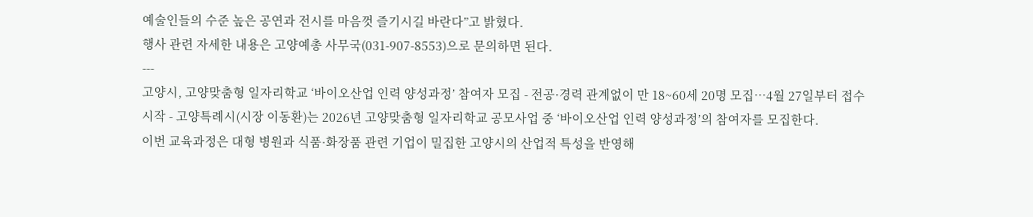예술인들의 수준 높은 공연과 전시를 마음껏 즐기시길 바란다”고 밝혔다.
행사 관련 자세한 내용은 고양예총 사무국(031-907-8553)으로 문의하면 된다.
---
고양시, 고양맞춤형 일자리학교 ‘바이오산업 인력 양성과정’ 참여자 모집 - 전공·경력 관계없이 만 18~60세 20명 모집…4월 27일부터 접수 시작 - 고양특례시(시장 이동환)는 2026년 고양맞춤형 일자리학교 공모사업 중 ‘바이오산업 인력 양성과정’의 참여자를 모집한다.
이번 교육과정은 대형 병원과 식품·화장품 관련 기업이 밀집한 고양시의 산업적 특성을 반영해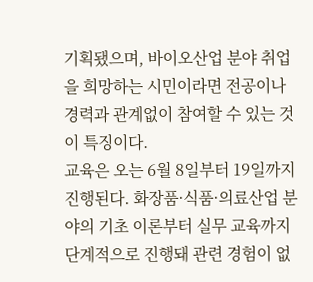기획됐으며, 바이오산업 분야 취업을 희망하는 시민이라면 전공이나 경력과 관계없이 참여할 수 있는 것이 특징이다.
교육은 오는 6월 8일부터 19일까지 진행된다. 화장품·식품·의료산업 분야의 기초 이론부터 실무 교육까지 단계적으로 진행돼 관련 경험이 없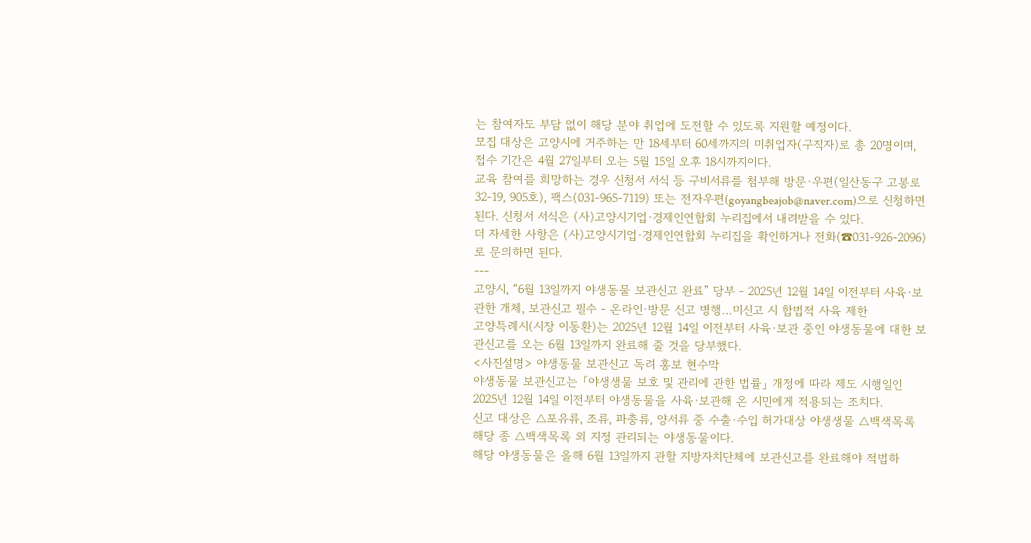는 참여자도 부담 없이 해당 분야 취업에 도전할 수 있도록 지원할 예정이다.
모집 대상은 고양시에 거주하는 만 18세부터 60세까지의 미취업자(구직자)로 총 20명이며, 접수 기간은 4월 27일부터 오는 5월 15일 오후 18시까지이다.
교육 참여를 희망하는 경우 신청서 서식 등 구비서류를 첨부해 방문·우편(일산동구 고봉로 32-19, 905호), 팩스(031-965-7119) 또는 전자우편(goyangbeajob@naver.com)으로 신청하면 된다. 신청서 서식은 (사)고양시기업·경제인연합회 누리집에서 내려받을 수 있다.
더 자세한 사항은 (사)고양시기업·경제인연합회 누리집을 확인하거나 전화(☎031-926-2096)로 문의하면 된다.
---
고양시, “6월 13일까지 야생동물 보관신고 완료” 당부 - 2025년 12월 14일 이전부터 사육·보관한 개체, 보관신고 필수 - 온라인·방문 신고 병행…미신고 시 합법적 사육 제한
고양특례시(시장 이동환)는 2025년 12월 14일 이전부터 사육·보관 중인 야생동물에 대한 보관신고를 오는 6월 13일까지 완료해 줄 것을 당부했다.
<사진설명> 야생동물 보관신고 독려 홍보 현수막
야생동물 보관신고는 「야생생물 보호 및 관리에 관한 법률」 개정에 따라 제도 시행일인 2025년 12월 14일 이전부터 야생동물을 사육·보관해 온 시민에게 적용되는 조치다.
신고 대상은 △포유류, 조류, 파충류, 양서류 중 수출·수입 허가대상 야생생물 △백색목록 해당 종 △백색목록 외 지정 관리되는 야생동물이다.
해당 야생동물은 올해 6월 13일까지 관할 지방자치단체에 보관신고를 완료해야 적법하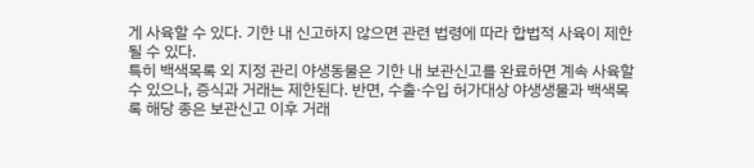게 사육할 수 있다. 기한 내 신고하지 않으면 관련 법령에 따라 합법적 사육이 제한될 수 있다.
특히 백색목록 외 지정 관리 야생동물은 기한 내 보관신고를 완료하면 계속 사육할 수 있으나, 증식과 거래는 제한된다. 반면, 수출·수입 허가대상 야생생물과 백색목록 해당 종은 보관신고 이후 거래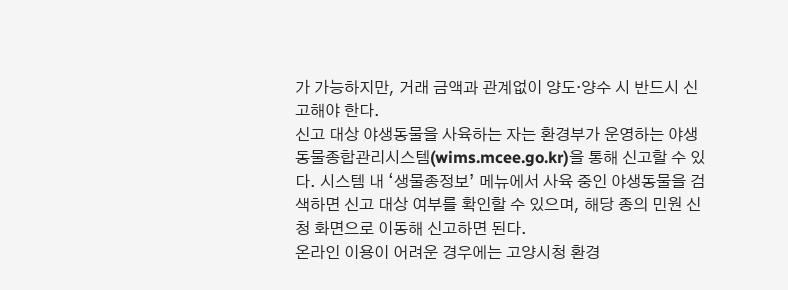가 가능하지만, 거래 금액과 관계없이 양도·양수 시 반드시 신고해야 한다.
신고 대상 야생동물을 사육하는 자는 환경부가 운영하는 야생동물종합관리시스템(wims.mcee.go.kr)을 통해 신고할 수 있다. 시스템 내 ‘생물종정보’ 메뉴에서 사육 중인 야생동물을 검색하면 신고 대상 여부를 확인할 수 있으며, 해당 종의 민원 신청 화면으로 이동해 신고하면 된다.
온라인 이용이 어려운 경우에는 고양시청 환경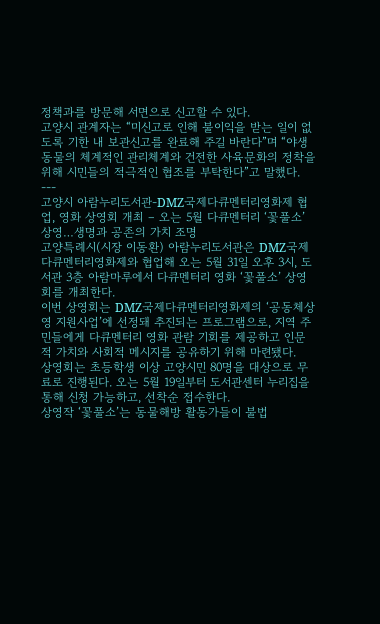정책과를 방문해 서면으로 신고할 수 있다.
고양시 관계자는 “미신고로 인해 불이익을 받는 일이 없도록 기한 내 보관신고를 완료해 주길 바란다”며 “야생동물의 체계적인 관리체계와 건전한 사육문화의 정착을 위해 시민들의 적극적인 협조를 부탁한다”고 말했다.
---
고양시 아람누리도서관-DMZ국제다큐멘터리영화제 협업, 영화 상영회 개최 – 오는 5월 다큐멘터리 ‘꽃풀소’ 상영…생명과 공존의 가치 조명
고양특례시(시장 이동환) 아람누리도서관은 DMZ국제다큐멘터리영화제와 협업해 오는 5월 31일 오후 3시, 도서관 3층 아람마루에서 다큐멘터리 영화 ‘꽃풀소’ 상영회를 개최한다.
이번 상영회는 DMZ국제다큐멘터리영화제의 ‘공동체상영 지원사업’에 선정돼 추진되는 프로그램으로, 지역 주민들에게 다큐멘터리 영화 관람 기회를 제공하고 인문적 가치와 사회적 메시지를 공유하기 위해 마련됐다.
상영회는 초등학생 이상 고양시민 80명을 대상으로 무료로 진행된다. 오는 5월 19일부터 도서관센터 누리집을 통해 신청 가능하고, 선착순 접수한다.
상영작 ‘꽃풀소’는 동물해방 활동가들이 불법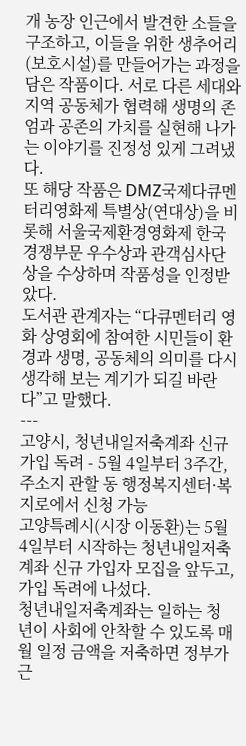개 농장 인근에서 발견한 소들을 구조하고, 이들을 위한 생추어리(보호시설)를 만들어가는 과정을 담은 작품이다. 서로 다른 세대와 지역 공동체가 협력해 생명의 존엄과 공존의 가치를 실현해 나가는 이야기를 진정성 있게 그려냈다.
또 해당 작품은 DMZ국제다큐멘터리영화제 특별상(연대상)을 비롯해 서울국제환경영화제 한국경쟁부문 우수상과 관객심사단상을 수상하며 작품성을 인정받았다.
도서관 관계자는 “다큐멘터리 영화 상영회에 참여한 시민들이 환경과 생명, 공동체의 의미를 다시 생각해 보는 계기가 되길 바란다”고 말했다.
---
고양시, 청년내일저축계좌 신규 가입 독려 - 5월 4일부터 3주간, 주소지 관할 동 행정복지센터·복지로에서 신청 가능
고양특례시(시장 이동환)는 5월 4일부터 시작하는 청년내일저축계좌 신규 가입자 모집을 앞두고, 가입 독려에 나섰다.
청년내일저축계좌는 일하는 청년이 사회에 안착할 수 있도록 매월 일정 금액을 저축하면 정부가 근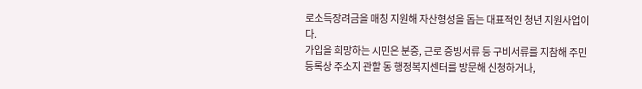로소득장려금을 매칭 지원해 자산형성을 돕는 대표적인 청년 지원사업이다.
가입을 희망하는 시민은 분증, 근로 증빙서류 등 구비서류를 지참해 주민등록상 주소지 관할 동 행정복지센터를 방문해 신청하거나,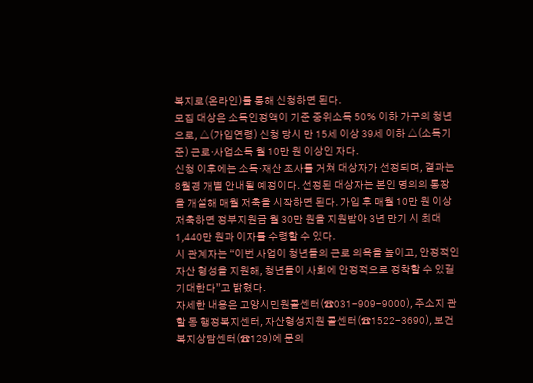복지로(온라인)를 통해 신청하면 된다.
모집 대상은 소득인정액이 기준 중위소득 50% 이하 가구의 청년으로, △(가입연령) 신청 당시 만 15세 이상 39세 이하 △(소득기준) 근로·사업소득 월 10만 원 이상인 자다.
신청 이후에는 소득·재산 조사를 거쳐 대상자가 선정되며, 결과는 8월경 개별 안내될 예정이다. 선정된 대상자는 본인 명의의 통장을 개설해 매월 저축을 시작하면 된다. 가입 후 매월 10만 원 이상 저축하면 정부지원금 월 30만 원을 지원받아 3년 만기 시 최대 1,440만 원과 이자를 수령할 수 있다.
시 관계자는 “이번 사업이 청년들의 근로 의욕을 높이고, 안정적인 자산 형성을 지원해, 청년들이 사회에 안정적으로 정착할 수 있길 기대한다”고 밝혔다.
자세한 내용은 고양시민원콜센터(☎031-909-9000), 주소지 관할 동 행정복지센터, 자산형성지원 콜센터(☎1522-3690), 보건복지상담센터(☎129)에 문의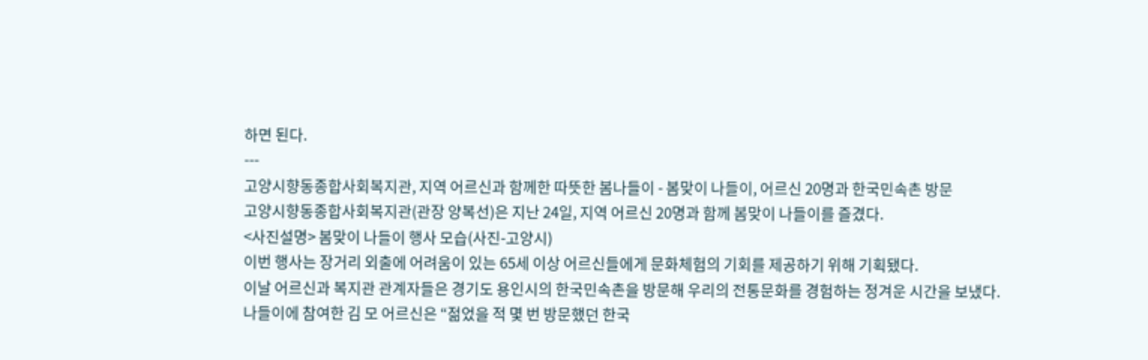하면 된다.
---
고양시향동종합사회복지관, 지역 어르신과 함께한 따뜻한 봄나들이 - 봄맞이 나들이, 어르신 20명과 한국민속촌 방문
고양시향동종합사회복지관(관장 양복선)은 지난 24일, 지역 어르신 20명과 함께 봄맞이 나들이를 즐겼다.
<사진설명> 봄맞이 나들이 행사 모습(사진-고양시)
이번 행사는 장거리 외출에 어려움이 있는 65세 이상 어르신들에게 문화체험의 기회를 제공하기 위해 기획됐다.
이날 어르신과 복지관 관계자들은 경기도 용인시의 한국민속촌을 방문해 우리의 전통문화를 경험하는 정겨운 시간을 보냈다.
나들이에 참여한 김 모 어르신은 “젊었을 적 몇 번 방문했던 한국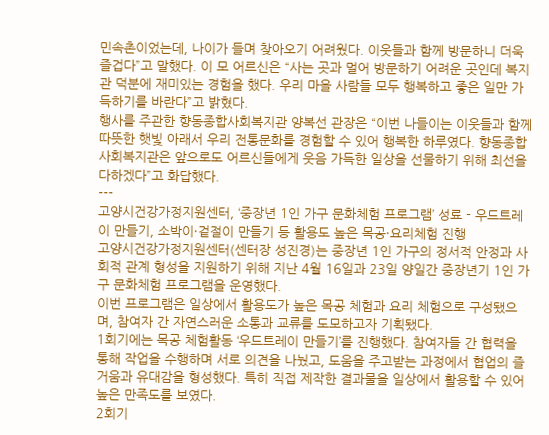민속촌이었는데, 나이가 들며 찾아오기 어려웠다. 이웃들과 함께 방문하니 더욱 즐겁다”고 말했다. 이 모 어르신은 “사는 곳과 멀어 방문하기 어려운 곳인데 복지관 덕분에 재미있는 경험을 했다. 우리 마을 사람들 모두 행복하고 좋은 일만 가득하기를 바란다”고 밝혔다.
행사를 주관한 향동종합사회복지관 양복선 관장은 “이번 나들이는 이웃들과 함께 따뜻한 햇빛 아래서 우리 전통문화를 경험할 수 있어 행복한 하루였다. 향동종합사회복지관은 앞으로도 어르신들에게 웃음 가득한 일상을 선물하기 위해 최선을 다하겠다”고 화답했다.
---
고양시건강가정지원센터, ‘중장년 1인 가구 문화체험 프로그램’ 성료 - 우드트레이 만들기, 소박이·겉절이 만들기 등 활용도 높은 목공·요리체험 진행
고양시건강가정지원센터(센터장 성진경)는 중장년 1인 가구의 정서적 안정과 사회적 관계 형성을 지원하기 위해 지난 4월 16일과 23일 양일간 중장년기 1인 가구 문화체험 프로그램을 운영했다.
이번 프로그램은 일상에서 활용도가 높은 목공 체험과 요리 체험으로 구성됐으며, 참여자 간 자연스러운 소통과 교류를 도모하고자 기획됐다.
1회기에는 목공 체험활동 ‘우드트레이 만들기’를 진행했다. 참여자들 간 협력을 통해 작업을 수행하며 서로 의견을 나눴고, 도움을 주고받는 과정에서 협업의 즐거움과 유대감을 형성했다. 특히 직접 제작한 결과물을 일상에서 활용할 수 있어 높은 만족도를 보였다.
2회기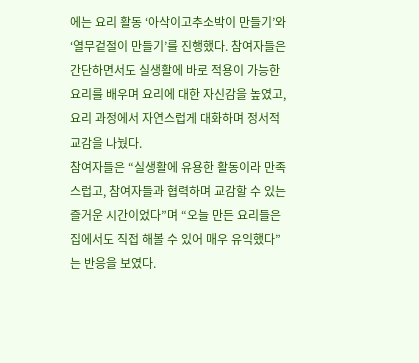에는 요리 활동 ‘아삭이고추소박이 만들기’와 ‘열무겉절이 만들기’를 진행했다. 참여자들은 간단하면서도 실생활에 바로 적용이 가능한 요리를 배우며 요리에 대한 자신감을 높였고, 요리 과정에서 자연스럽게 대화하며 정서적 교감을 나눴다.
참여자들은 “실생활에 유용한 활동이라 만족스럽고, 참여자들과 협력하며 교감할 수 있는 즐거운 시간이었다”며 “오늘 만든 요리들은 집에서도 직접 해볼 수 있어 매우 유익했다”는 반응을 보였다.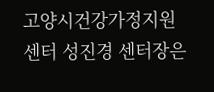고양시건강가정지원센터 성진경 센터장은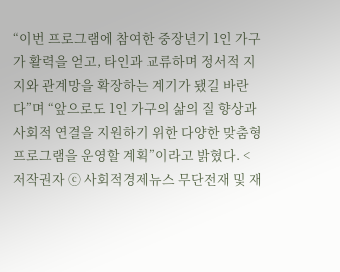“이번 프로그램에 참여한 중장년기 1인 가구가 활력을 얻고, 타인과 교류하며 정서적 지지와 관계망을 확장하는 계기가 됐길 바란다”며 “앞으로도 1인 가구의 삶의 질 향상과 사회적 연결을 지원하기 위한 다양한 맞춤형 프로그램을 운영할 계획”이라고 밝혔다. <저작권자 ⓒ 사회적경제뉴스 무단전재 및 재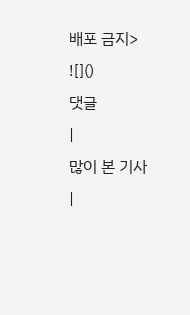배포 금지>
![]()
댓글
|
많이 본 기사
|